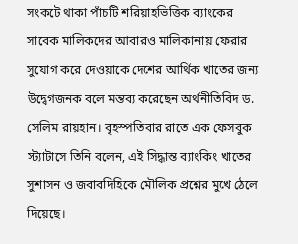সংকটে থাকা পাঁচটি শরিয়াহভিত্তিক ব্যাংকের সাবেক মালিকদের আবারও মালিকানায় ফেরার সুযোগ করে দেওয়াকে দেশের আর্থিক খাতের জন্য উদ্বেগজনক বলে মন্তব্য করেছেন অর্থনীতিবিদ ড. সেলিম রায়হান। বৃহস্পতিবার রাতে এক ফেসবুক স্ট্যাটাসে তিনি বলেন, এই সিদ্ধান্ত ব্যাংকিং খাতের সুশাসন ও জবাবদিহিকে মৌলিক প্রশ্নের মুখে ঠেলে দিয়েছে।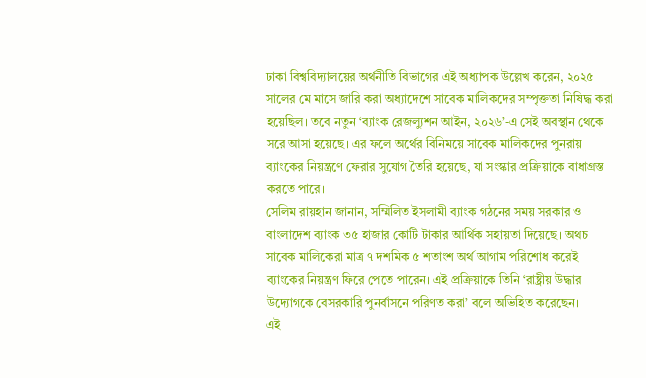ঢাকা বিশ্ববিদ্যালয়ের অর্থনীতি বিভাগের এই অধ্যাপক উল্লেখ করেন, ২০২৫ সালের মে মাসে জারি করা অধ্যাদেশে সাবেক মালিকদের সম্পৃক্ততা নিষিদ্ধ করা হয়েছিল। তবে নতুন ‘ব্যাংক রেজল্যুশন আইন, ২০২৬’-এ সেই অবস্থান থেকে সরে আসা হয়েছে। এর ফলে অর্থের বিনিময়ে সাবেক মালিকদের পুনরায় ব্যাংকের নিয়ন্ত্রণে ফেরার সুযোগ তৈরি হয়েছে, যা সংস্কার প্রক্রিয়াকে বাধাগ্রস্ত করতে পারে।
সেলিম রায়হান জানান, সম্মিলিত ইসলামী ব্যাংক গঠনের সময় সরকার ও বাংলাদেশ ব্যাংক ৩৫ হাজার কোটি টাকার আর্থিক সহায়তা দিয়েছে। অথচ সাবেক মালিকেরা মাত্র ৭ দশমিক ৫ শতাংশ অর্থ আগাম পরিশোধ করেই ব্যাংকের নিয়ন্ত্রণ ফিরে পেতে পারেন। এই প্রক্রিয়াকে তিনি ‘রাষ্ট্রীয় উদ্ধার উদ্যোগকে বেসরকারি পুনর্বাসনে পরিণত করা’ বলে অভিহিত করেছেন।
এই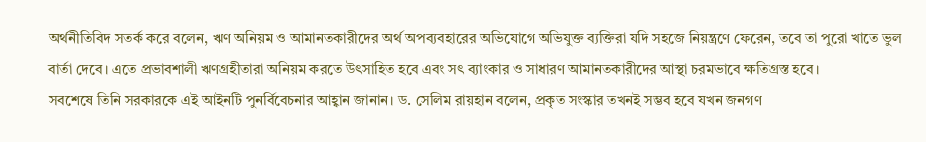অর্থনীতিবিদ সতর্ক করে বলেন, ঋণ অনিয়ম ও আমানতকারীদের অর্থ অপব্যবহারের অভিযোগে অভিযুক্ত ব্যক্তিরা যদি সহজে নিয়ন্ত্রণে ফেরেন, তবে তা পুরো খাতে ভুল বার্তা দেবে। এতে প্রভাবশালী ঋণগ্রহীতারা অনিয়ম করতে উৎসাহিত হবে এবং সৎ ব্যাংকার ও সাধারণ আমানতকারীদের আস্থা চরমভাবে ক্ষতিগ্রস্ত হবে।
সবশেষে তিনি সরকারকে এই আইনটি পুনর্বিবেচনার আহ্বান জানান। ড. সেলিম রায়হান বলেন, প্রকৃত সংস্কার তখনই সম্ভব হবে যখন জনগণ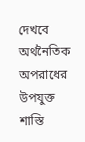দেখবে অর্থনৈতিক অপরাধের উপযুক্ত শাস্তি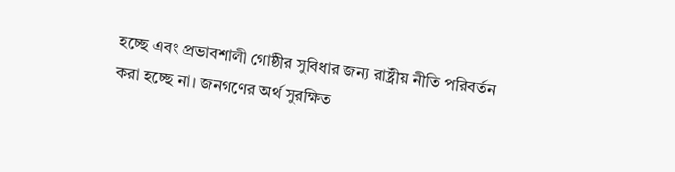হচ্ছে এবং প্রভাবশালী গোষ্ঠীর সুবিধার জন্য রাষ্ট্রীয় নীতি পরিবর্তন করা হচ্ছে না। জনগণের অর্থ সুরক্ষিত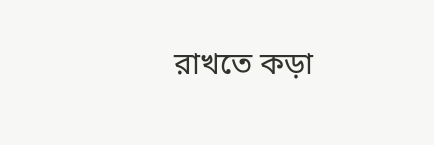রাখতে কড়া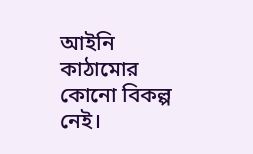আইনি কাঠামোর কোনো বিকল্প নেই।